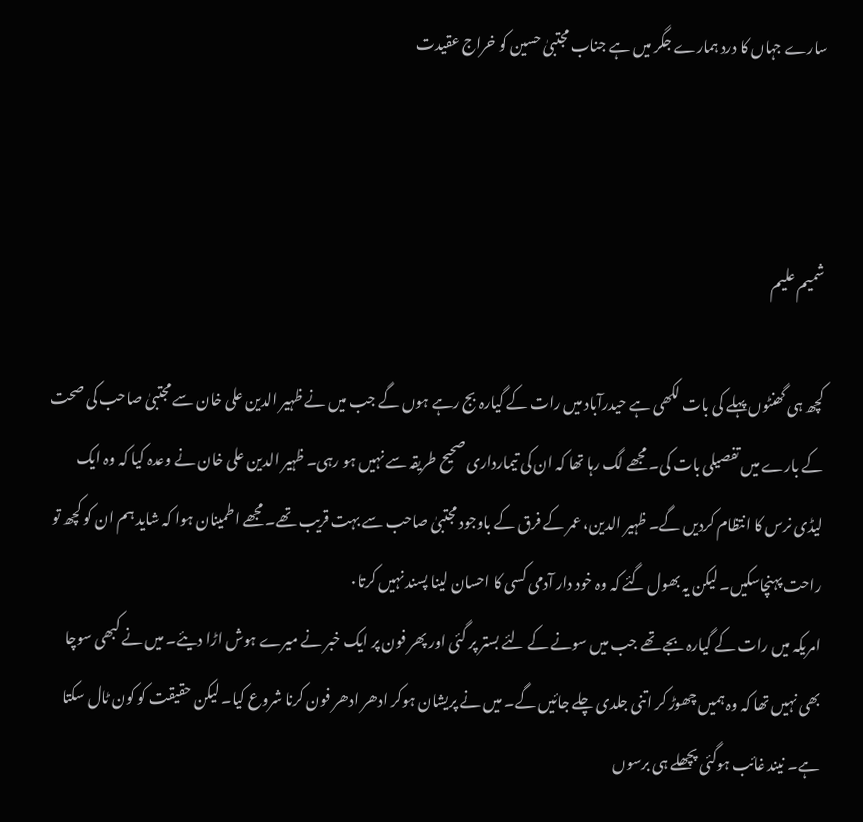سارے جہاں کا درد ہمارے جگر میں ہے جناب مجتبیٰ حسین کو خراج عقیدت



شمیم علیم

کچھ ہی گھنٹوں پہلے کی بات لکھی ہے حیدرآباد میں رات کے گیارہ بج رہے ہوں گے جب میں نے ظہیر الدین علی خان سے مجتبیٰ صاحب کی صحت کے بارے میں تفصیلی بات کی۔ مجھے لگ رہا تھا کہ ان کی تیمارداری صحیح طریقہ سے نہیں ہو رہی۔ ظہیر الدین علی خان نے وعدہ کیا کہ وہ ایک لیڈی نرس کا انتظام کردیں گے۔ ظہیر الدین، عمر کے فرق کے باوجود مجتبیٰ صاحب سے بہت قریب تھے۔ مجھے اطمینان ہوا کہ شاید ہم ان کو کچھ تو راحت پہنچاسکیں۔ لیکن یہ بھول گئے کہ وہ خود دار آدمی کسی کا احسان لینا پسند نہیں کرتا۰
امریکہ میں رات کے گیارہ بجے تھے جب میں سونے کے لئے بستر پر گئی اور پھر فون پر ایک خبر نے میرے ہوش اڑا دیئے۔ میں نے کبھی سوچا بھی نہیں تھا کہ وہ ہمیں چھوڑ کر اتنی جلدی چلے جائیں گے۔ میں نے پریشان ہوکر ادھر ادھر فون کرنا شروع کیا۔ لیکن حقیقت کو کون ٹال سکتا ہے۔ نیند غائب ہوگئی پچھلے ہی برسوں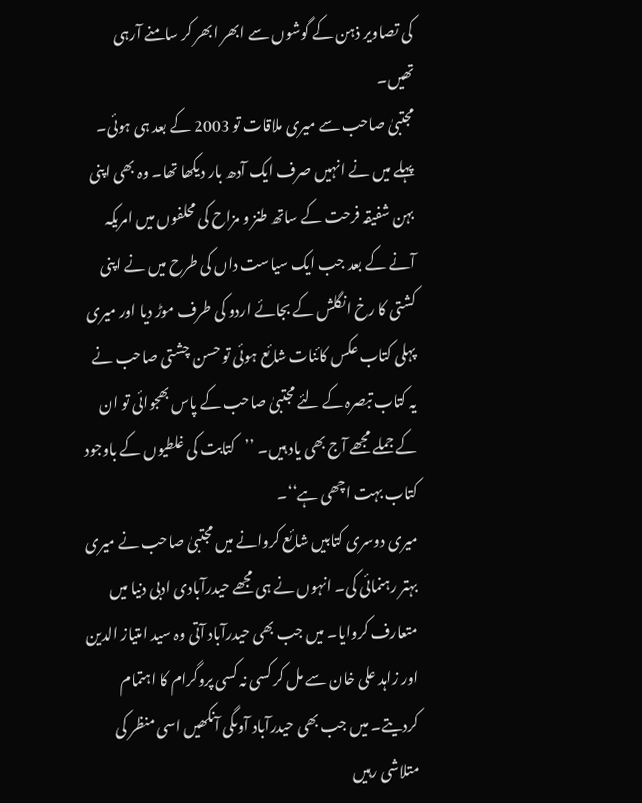کی تصاویر ذہن کے گوشوں سے ابھر ابھر کر سامنے آرہی تھیں۔
مجتبیٰ صاحب سے میری ملاقات تو 2003 کے بعد ہی ہوئی۔ پہلے میں نے انہیں صرف ایک آدھ بار دیکھا تھا۔ وہ بھی اپنی بہن شفیقہ فرحت کے ساتھ طنز و مزاح کی محلفوں میں امریکہ آنے کے بعد جب ایک سیاست داں کی طرح میں نے اپنی کشتی کا رخ انگلش کے بجائے اردو کی طرف موڑ دیا اور میری پہلی کتاب عکس کائنات شائع ہوئی تو حسن چشتی صاحب نے یہ کتاب تبصرہ کے لئے مجتبیٰ صاحب کے پاس بھجوائی تو ان کے جملے مجھے آج بھی یاد ہیں۔ ’’کتابت کی غلطیوں کے باوجود کتاب بہت اچھی ہے‘‘۔
میری دوسری کتابیں شائع کروانے میں مجتبیٰ صاحب نے میری بہتر رہنمائی کی۔ انہوں نے ہی مجھے حیدرآبادی ادبی دنیا میں متعارف کروایا۔ میں جب بھی حیدرآباد آتی وہ سید امتیاز الدین اور زاہد علی خان سے مل کر کسی نہ کسی پروگرام کا اہتمام کردیتے۔ میں جب بھی حیدرآباد آوںگی آنکھیں اسی منظر کی متلاشی رہیں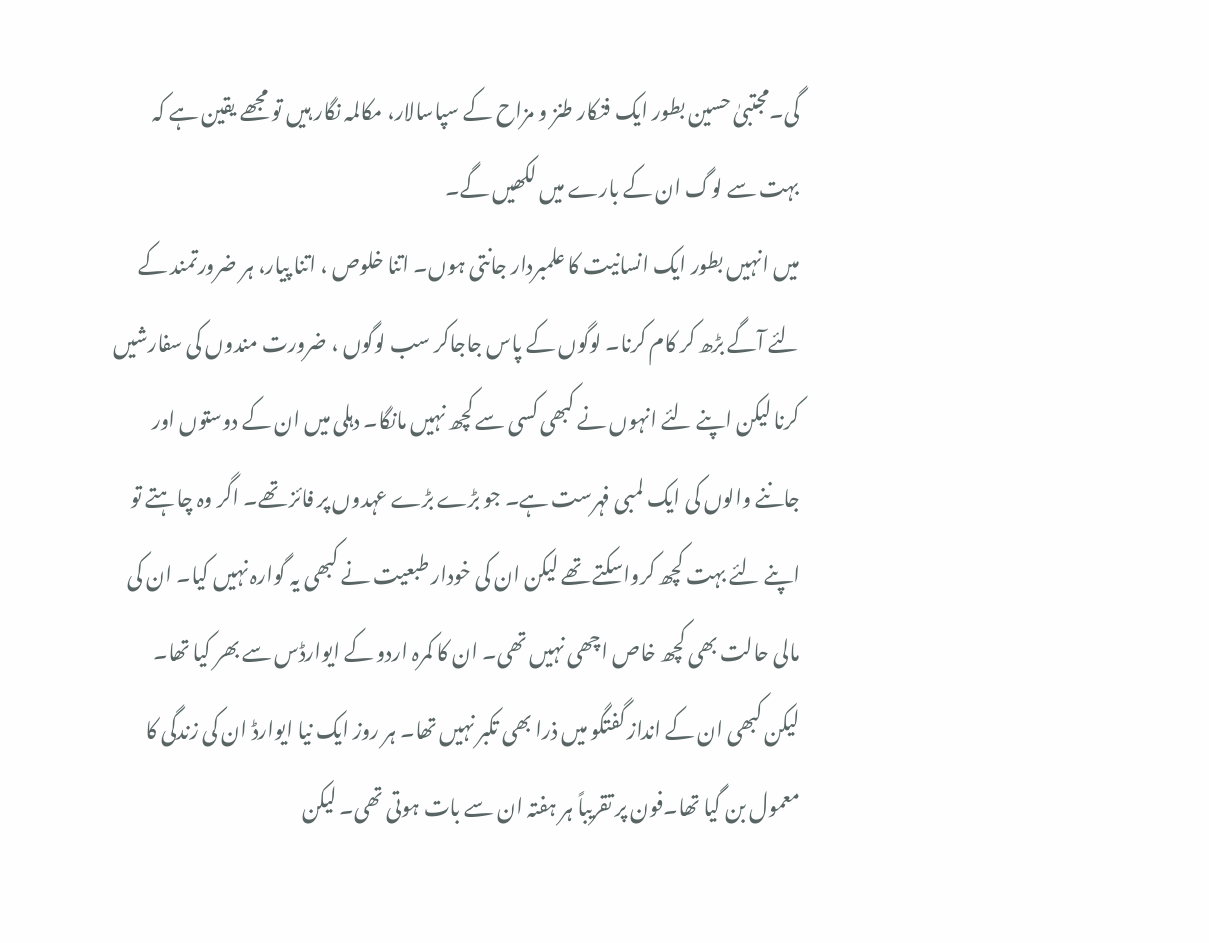گی۔مجتبیٰ حسین بطور ایک فنکار طنز و مزاح کے سپاسالار، مکالمہ نگار ہیں تو مجھے یقین ہے کہ بہت سے لوگ ان کے بارے میں لکھیں گے۔
میں انہیں بطور ایک انسانیت کا علمبردار جانتی ہوں۔ اتنا خلوص ، اتنا پیار، ہر ضرورتمند کے لئے آگے بڑھ کر کام کرنا۔ لوگوں کے پاس جاجاکر سب لوگوں ، ضرورت مندوں کی سفارشیں کرنا لیکن اپنے لئے انہوں نے کبھی کسی سے کچھ نہیں مانگا۔ دہلی میں ان کے دوستوں اور جاننے والوں کی ایک لمبی فہرست ہے۔ جو بڑے بڑے عہدوں پر فائز تھے۔ اگر وہ چاہتے تو اپنے لئے بہت کچھ کرواسکتے تھے لیکن ان کی خودار طبعیت نے کبھی یہ گوارہ نہیں کیا۔ ان کی مالی حالت بھی کچھ خاص اچھی نہیں تھی۔ ان کا کمرہ اردو کے ایوارڈس سے بھر کیا تھا۔ لیکن کبھی ان کے انداز گفتگو میں ذرا بھی تکبر نہیں تھا۔ ہر روز ایک نیا ایوارڈ ان کی زندگی کا معمول بن گیا تھا۔فون پر تقریباً ہر ہفتہ ان سے بات ہوتی تھی۔ لیکن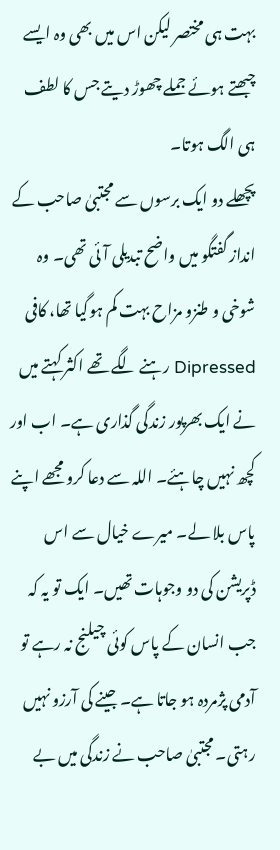بہت ہی مختصر لیکن اس میں بھی وہ ایسے چبھتے ہوئے جملے چھوڑ دیتے جس کا لطف ہی الگ ہوتا۔
پچھلے دو ایک برسوں سے مجتبیٰ صاحب کے انداز گفتگو میں واضح تبدیلی آئی تھی۔ وہ شوخی و طنزو مزاح بہت کم ہوگیا تھا، کافی Dipressed رہنے لگے تھے اکثر کہتے میں نے ایک بھرپور زندگی گذاری ہے۔ اب اور کچھ نہیں چاہئے۔ اللہ سے دعا کرو مجھے اپنے پاس بلا لے۔ میرے خیال سے اس ڈپریشن کی دو وجوہات تھیں۔ ایک تو یہ کہ جب انسان کے پاس کوئی چیلنج نہ رہے تو آدمی پژمردہ ہو جاتا ہے۔ جینے کی آرزو نہیں رہتی۔ مجتبیٰ صاحب نے زندگی میں بے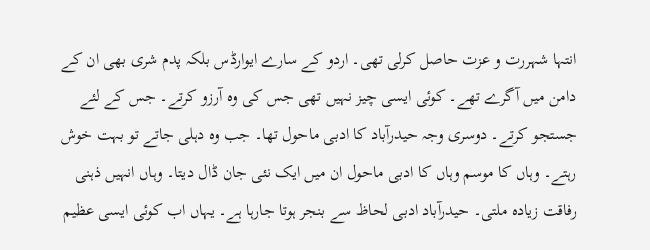انتہا شہررت و عزت حاصل کرلی تھی۔ اردو کے سارے ایوارڈس بلکہ پدم شری بھی ان کے دامن میں آگرے تھے۔ کوئی ایسی چیز نہیں تھی جس کی وہ آرزو کرتے۔ جس کے لئے جستجو کرتے۔ دوسری وجہ حیدرآباد کا ادبی ماحول تھا۔ جب وہ دہلی جاتے تو بہت خوش رہتے۔ وہاں کا موسم وہاں کا ادبی ماحول ان میں ایک نئی جان ڈال دیتا۔ وہاں انہیں ذہنی رفاقت زیادہ ملتی۔ حیدرآباد ادبی لحاظ سے بنجر ہوتا جارہا ہے۔ یہاں اب کوئی ایسی عظیم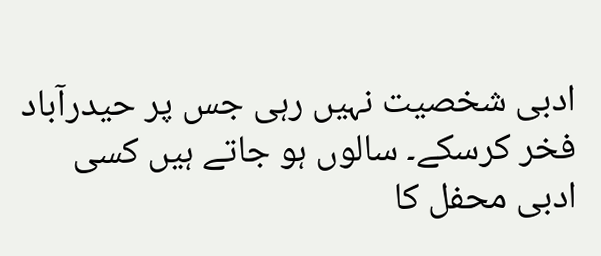ادبی شخصیت نہیں رہی جس پر حیدرآباد فخر کرسکے۔ سالوں ہو جاتے ہیں کسی ادبی محفل کا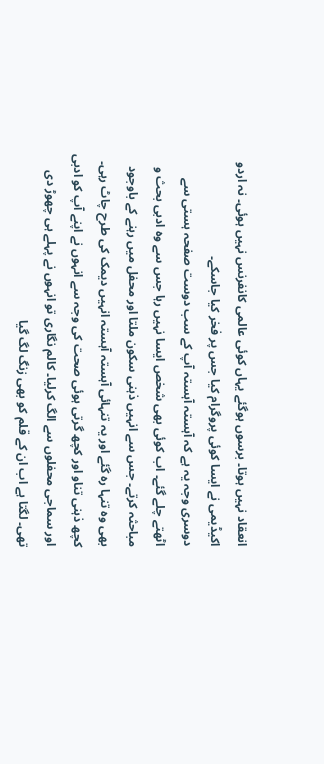انعقاد نہیں ہوتا۔ برسوں ہوگئے یہاں کوئی عالمی کانفرنس نہیں ہوئی۔ نہ اردو اکیڈیمی نے ایسا کوئی پروگرام کیا جس پر فخر کیا جاسکے۔
دوسری وجہ یہ ہے کہ آہستہ آہستہ آپ کے سب دوست صفحہ ہستی سے اٹھتے چلے گئے۔ اب کوئی بھی شخص ایسا نہیں رہا جس سے وہ ادبی بحث و مباحثہ کرتے۔ جس سے انہیں ذہنی سکون ملتا اور محفل میں رہنے کے باوجود بھی وہ تنہا رہ گئے اور یہ تنہائی آہستہ آہستہ انہیں دیمک کی طرح چاٹ رہی۔
کچھ ذہنی تناو اور کچھ گرتی ہوئی صحت کی وجہ سے انہوں نے اپنے آپ کو ادبی اور سماجی محفلوں سے الگ کرلیا۔ کالم نگاری تو انہوں نے پہلے ہی چھوڑ دی تھی۔ لگتا ہے اب ان کے قلم کو بھی زنگ لگ گیا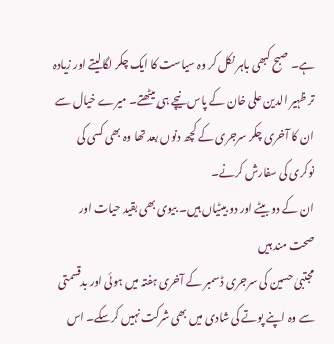ہے۔ صبح کبھی باہر نکل کر وہ سیاست کا ایک چکر لگالیتے اور زیادہ تر ظہیر الدین علی خان کے پاس نیچے ہی بیٹھتے۔ میرے خیال سے ان کا آخری چکر سرجری کے کچھ دنوں بعد تھا وہ بھی کسی کی نوکری کی سفارش کرنے۔
ان کے دو بیٹے اور دو بیٹیاں ہیں۔ بیوی بھی بقید حیات اور صحت مند ہیں
مجتبیٰ حسین کی سرجری ڈسمبر کے آخری ہفتہ میں ہوئی اور بدقسمتی سے وہ اپنے پوتے کی شادی میں بھی شرکت نہیں کرسکے۔ اس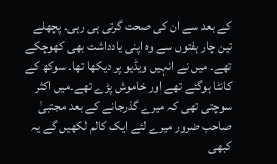کے بعد سے ان کی صحت گرتی ہی رہی۔ پچھلے تین چار ہفتوں سے وہ اپنی یادداشت بھی کھوچکے تھے۔ میں نے انہیں ویڈیو پر دیکھا تھا۔ سوکھ کے کانٹا ہوگئے تھے اور خاموش پڑے تھے۔میں اکثر سوچتی تھی کہ میرے گذرجانے کے بعد مجتبیٰ صاحب ضرور میرے لئے ایک کالم لکھیں گے یہ کبھی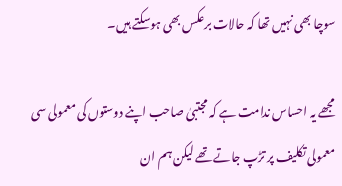سوچا بھی نہیں تھا کہ حالات برعکس بھی ہوسکتے ہیں۔

مجھے یہ احساس ندامت ہے کہ مجتبیٰ صاحب اپنے دوستوں کی معمولی سی معمولی تکلیف پر تڑپ جاتے تھے لیکن ہم ان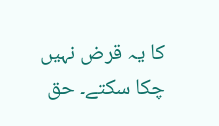کا یہ قرض نہیں چکا سکتے۔ حق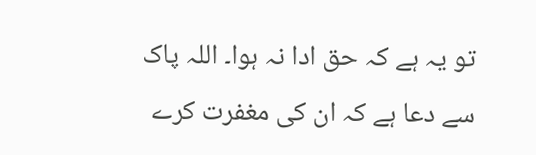تو یہ ہے کہ حق ادا نہ ہوا۔ اللہ پاک سے دعا ہے کہ ان کی مغفرت کرے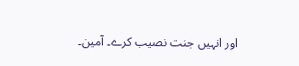اور انہیں جنت نصیب کرے۔ آمین۔